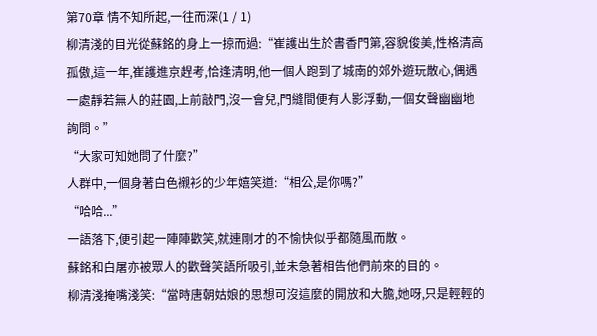第70章 情不知所起,一往而深(1 / 1)
柳清淺的目光從蘇銘的身上一掠而過:“崔護出生於書香門第,容貌俊美,性格清高孤傲,這一年,崔護進京趕考,恰逢清明,他一個人跑到了城南的郊外遊玩散心,偶遇一處靜若無人的莊園,上前敲門,沒一會兒,門縫間便有人影浮動,一個女聲幽幽地詢問。”
“大家可知她問了什麼?”
人群中,一個身著白色襯衫的少年嬉笑道:“相公,是你嗎?”
“哈哈...”
一語落下,便引起一陣陣歡笑,就連剛才的不愉快似乎都隨風而散。
蘇銘和白屠亦被眾人的歡聲笑語所吸引,並未急著相告他們前來的目的。
柳清淺掩嘴淺笑:“當時唐朝姑娘的思想可沒這麼的開放和大膽,她呀,只是輕輕的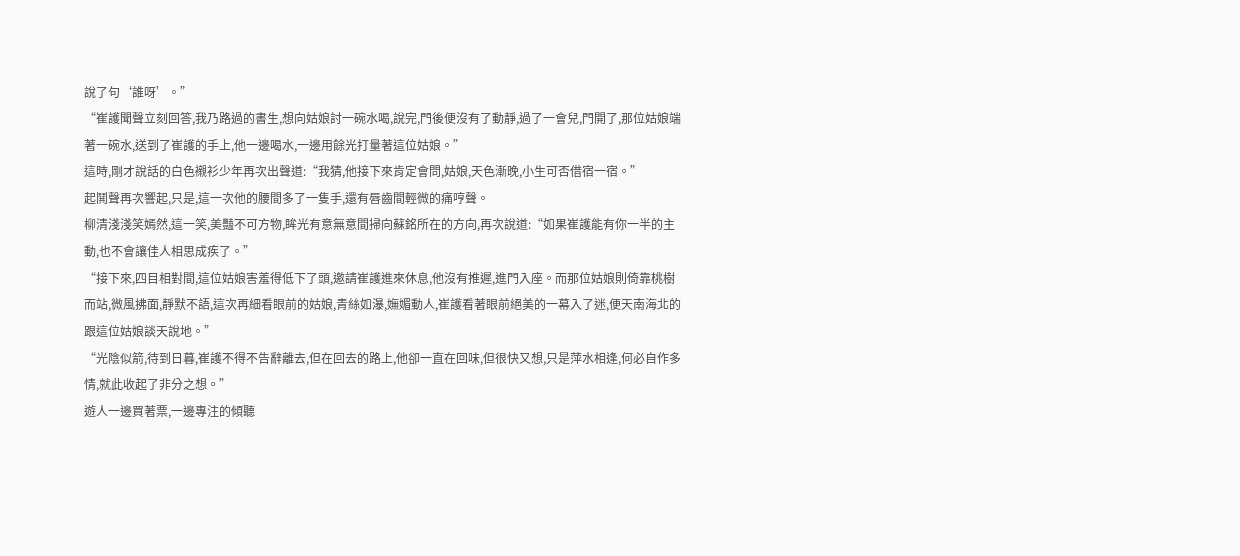說了句‘誰呀’。”
“崔護聞聲立刻回答,我乃路過的書生,想向姑娘討一碗水喝,說完,門後便沒有了動靜,過了一會兒,門開了,那位姑娘端著一碗水,送到了崔護的手上,他一邊喝水,一邊用餘光打量著這位姑娘。”
這時,剛才說話的白色襯衫少年再次出聲道:“我猜,他接下來肯定會問,姑娘,天色漸晚,小生可否借宿一宿。”
起鬨聲再次響起,只是,這一次他的腰間多了一隻手,還有唇齒間輕微的痛哼聲。
柳清淺淺笑嫣然,這一笑,美豔不可方物,眸光有意無意間掃向蘇銘所在的方向,再次說道:“如果崔護能有你一半的主動,也不會讓佳人相思成疾了。”
“接下來,四目相對間,這位姑娘害羞得低下了頭,邀請崔護進來休息,他沒有推遲,進門入座。而那位姑娘則倚靠桃樹而站,微風拂面,靜默不語,這次再細看眼前的姑娘,青絲如瀑,嫵媚動人,崔護看著眼前絕美的一幕入了迷,便天南海北的跟這位姑娘談天說地。”
“光陰似箭,待到日暮,崔護不得不告辭離去,但在回去的路上,他卻一直在回味,但很快又想,只是萍水相逢,何必自作多情,就此收起了非分之想。”
遊人一邊買著票,一邊專注的傾聽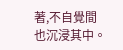著,不自覺間也沉浸其中。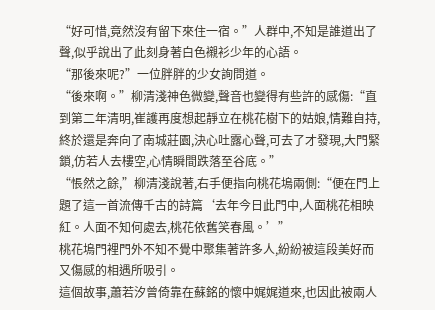“好可惜,竟然沒有留下來住一宿。”人群中,不知是誰道出了聲,似乎說出了此刻身著白色襯衫少年的心語。
“那後來呢?”一位胖胖的少女詢問道。
“後來啊。”柳清淺神色微變,聲音也變得有些許的感傷:“直到第二年清明,崔護再度想起靜立在桃花樹下的姑娘,情難自持,終於還是奔向了南城莊園,決心吐露心聲,可去了才發現,大門緊鎖,仿若人去樓空,心情瞬間跌落至谷底。”
“悵然之餘,”柳清淺說著,右手便指向桃花塢兩側:“便在門上題了這一首流傳千古的詩篇‘去年今日此門中,人面桃花相映紅。人面不知何處去,桃花依舊笑春風。’”
桃花塢門裡門外不知不覺中聚集著許多人,紛紛被這段美好而又傷感的相遇所吸引。
這個故事,蕭若汐曾倚靠在蘇銘的懷中娓娓道來,也因此被兩人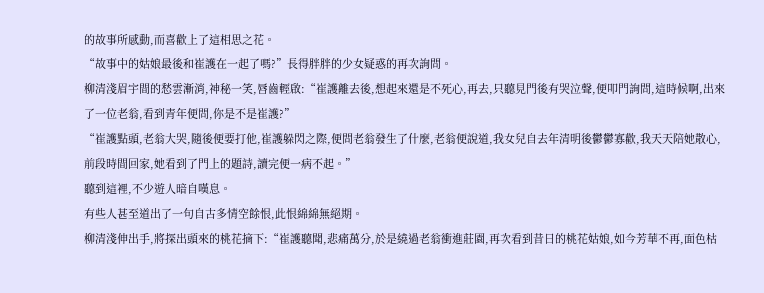的故事所感動,而喜歡上了這相思之花。
“故事中的姑娘最後和崔護在一起了嗎?”長得胖胖的少女疑惑的再次詢問。
柳清淺眉宇間的愁雲漸消,神秘一笑,唇齒輕啟:“崔護離去後,想起來還是不死心,再去,只聽見門後有哭泣聲,便叩門詢問,這時候啊,出來了一位老翁,看到青年便問,你是不是崔護?”
“崔護點頭,老翁大哭,隨後便要打他,崔護躲閃之際,便問老翁發生了什麼,老翁便說道,我女兒自去年清明後鬱鬱寡歡,我天天陪她散心,前段時間回家,她看到了門上的題詩,讀完便一病不起。”
聽到這裡,不少遊人暗自嘆息。
有些人甚至道出了一句自古多情空餘恨,此恨綿綿無絕期。
柳清淺伸出手,將探出頭來的桃花摘下:“崔護聽聞,悲痛萬分,於是繞過老翁衝進莊園,再次看到昔日的桃花姑娘,如今芳華不再,面色枯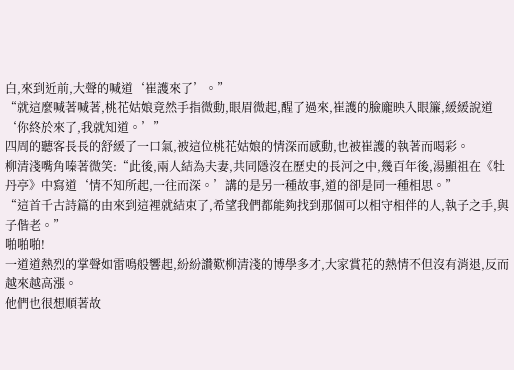白,來到近前,大聲的喊道‘崔護來了’。”
“就這麼喊著喊著,桃花姑娘竟然手指微動,眼眉微起,醒了過來,崔護的臉龐映入眼簾,緩緩說道‘你終於來了,我就知道。’”
四周的聽客長長的舒緩了一口氣,被這位桃花姑娘的情深而感動,也被崔護的執著而喝彩。
柳清淺嘴角嗪著微笑:“此後,兩人結為夫妻,共同隱沒在歷史的長河之中,幾百年後,湯顯祖在《牡丹亭》中寫道‘情不知所起,一往而深。’講的是另一種故事,道的卻是同一種相思。”
“這首千古詩篇的由來到這裡就結束了,希望我們都能夠找到那個可以相守相伴的人,執子之手,與子偕老。”
啪啪啪!
一道道熱烈的掌聲如雷鳴般響起,紛紛讚歎柳清淺的博學多才,大家賞花的熱情不但沒有消退,反而越來越高漲。
他們也很想順著故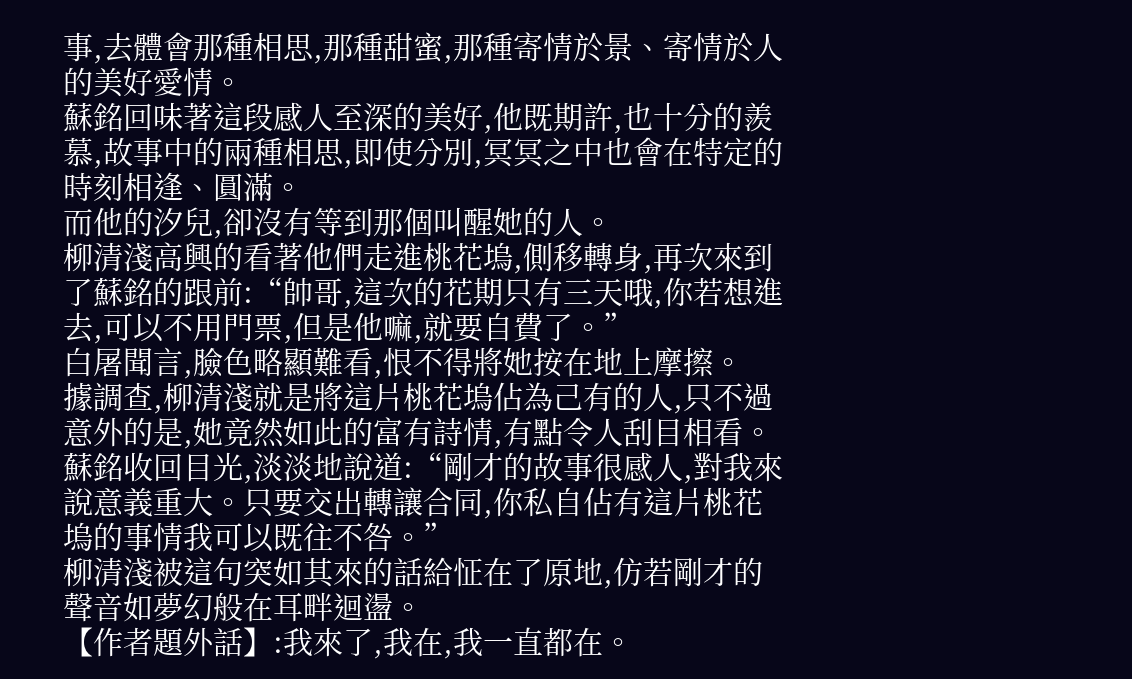事,去體會那種相思,那種甜蜜,那種寄情於景、寄情於人的美好愛情。
蘇銘回味著這段感人至深的美好,他既期許,也十分的羨慕,故事中的兩種相思,即使分別,冥冥之中也會在特定的時刻相逢、圓滿。
而他的汐兒,卻沒有等到那個叫醒她的人。
柳清淺高興的看著他們走進桃花塢,側移轉身,再次來到了蘇銘的跟前:“帥哥,這次的花期只有三天哦,你若想進去,可以不用門票,但是他嘛,就要自費了。”
白屠聞言,臉色略顯難看,恨不得將她按在地上摩擦。
據調查,柳清淺就是將這片桃花塢佔為己有的人,只不過意外的是,她竟然如此的富有詩情,有點令人刮目相看。
蘇銘收回目光,淡淡地說道:“剛才的故事很感人,對我來說意義重大。只要交出轉讓合同,你私自佔有這片桃花塢的事情我可以既往不咎。”
柳清淺被這句突如其來的話給怔在了原地,仿若剛才的聲音如夢幻般在耳畔迴盪。
【作者題外話】:我來了,我在,我一直都在。